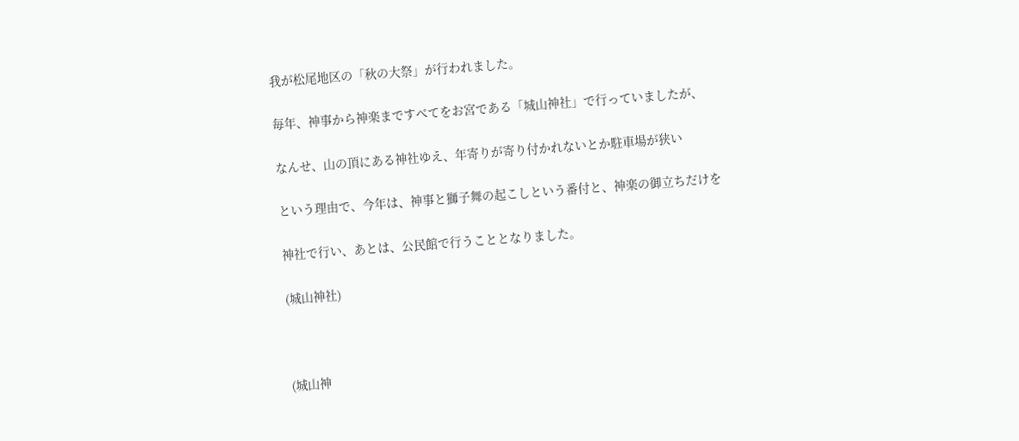我が松尾地区の「秋の大祭」が行われました。

毎年、神事から神楽まですべてをお宮である「城山神社」で行っていましたが、

なんせ、山の頂にある神社ゆえ、年寄りが寄り付かれないとか駐車場が狭い

という理由で、今年は、神事と獅子舞の起こしという番付と、神楽の御立ちだけを

神社で行い、あとは、公民館で行うこととなりました。

(城山神社)



(城山神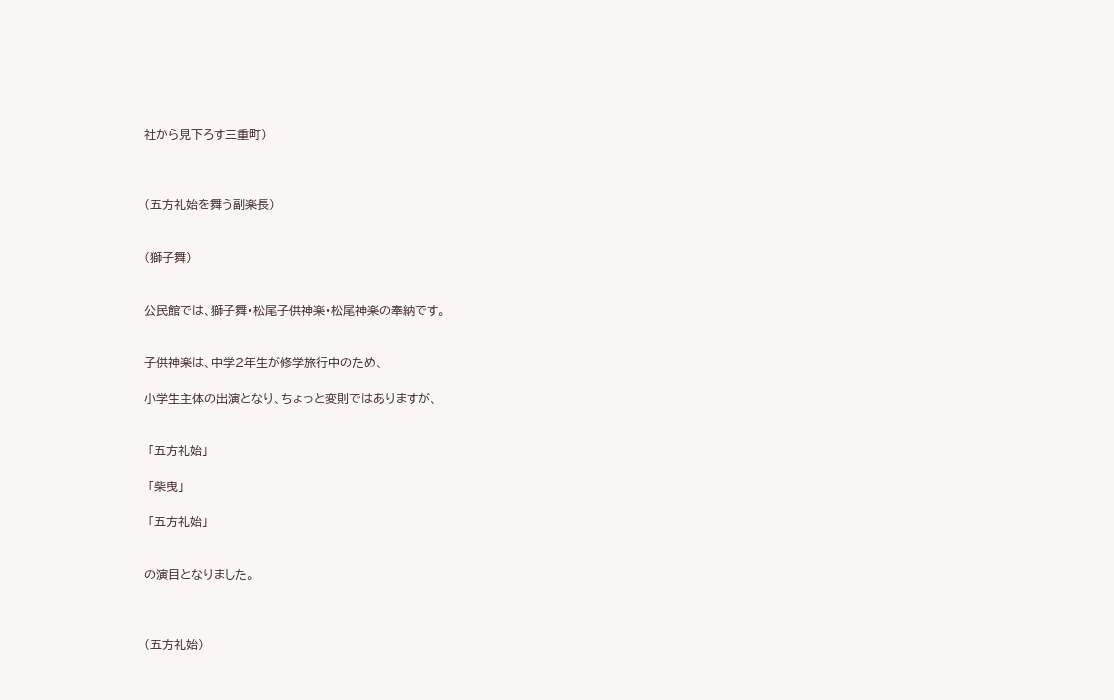社から見下ろす三重町)



(五方礼始を舞う副楽長)


(獅子舞)


公民館では、獅子舞・松尾子供神楽・松尾神楽の奉納です。


子供神楽は、中学2年生が修学旅行中のため、

小学生主体の出演となり、ちょっと変則ではありますが、


 「五方礼始」

 「柴曳」

 「五方礼始」


の演目となりました。



(五方礼始)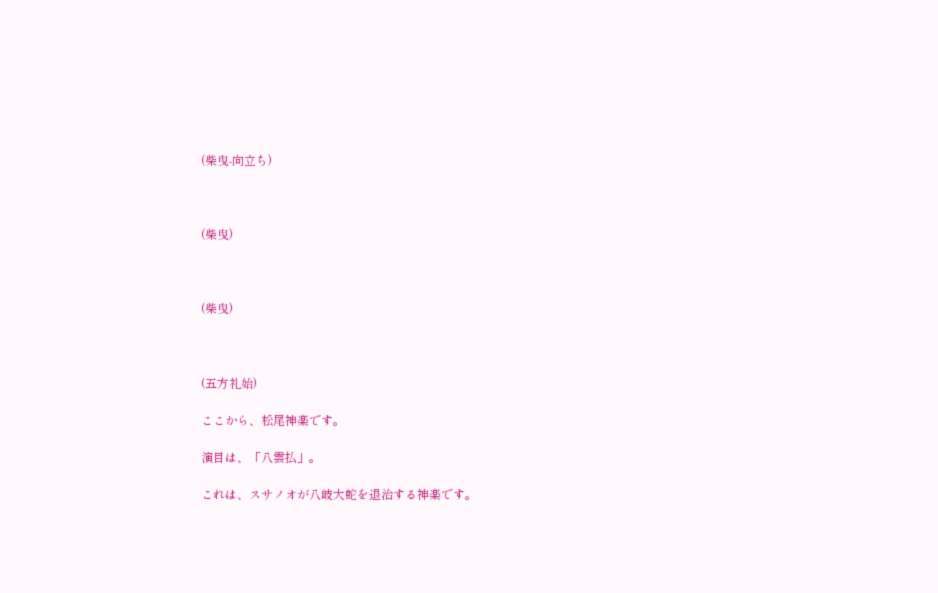(柴曳-向立ち)



(柴曳)



(柴曳)



(五方礼始)

ここから、松尾神楽です。

演目は、「八雲払」。

これは、スサノオが八岐大蛇を退治する神楽です。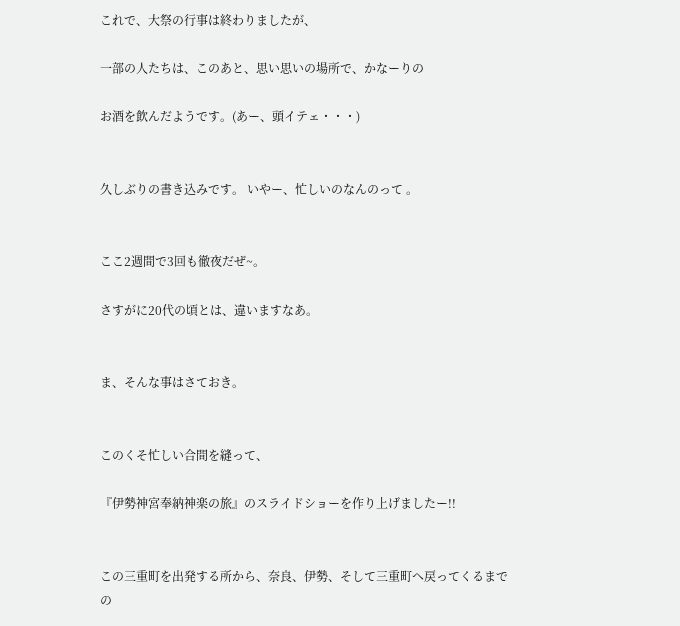これで、大祭の行事は終わりましたが、

一部の人たちは、このあと、思い思いの場所で、かなーりの

お酒を飲んだようです。(あー、頭イテェ・・・)


久しぶりの書き込みです。 いやー、忙しいのなんのって 。


ここ2週間で3回も徹夜だぜ~。

さすがに20代の頃とは、違いますなあ。


ま、そんな事はさておき。


このくそ忙しい合間を縫って、

『伊勢神宮奉納神楽の旅』のスライドショーを作り上げましたー!!


この三重町を出発する所から、奈良、伊勢、そして三重町へ戻ってくるまでの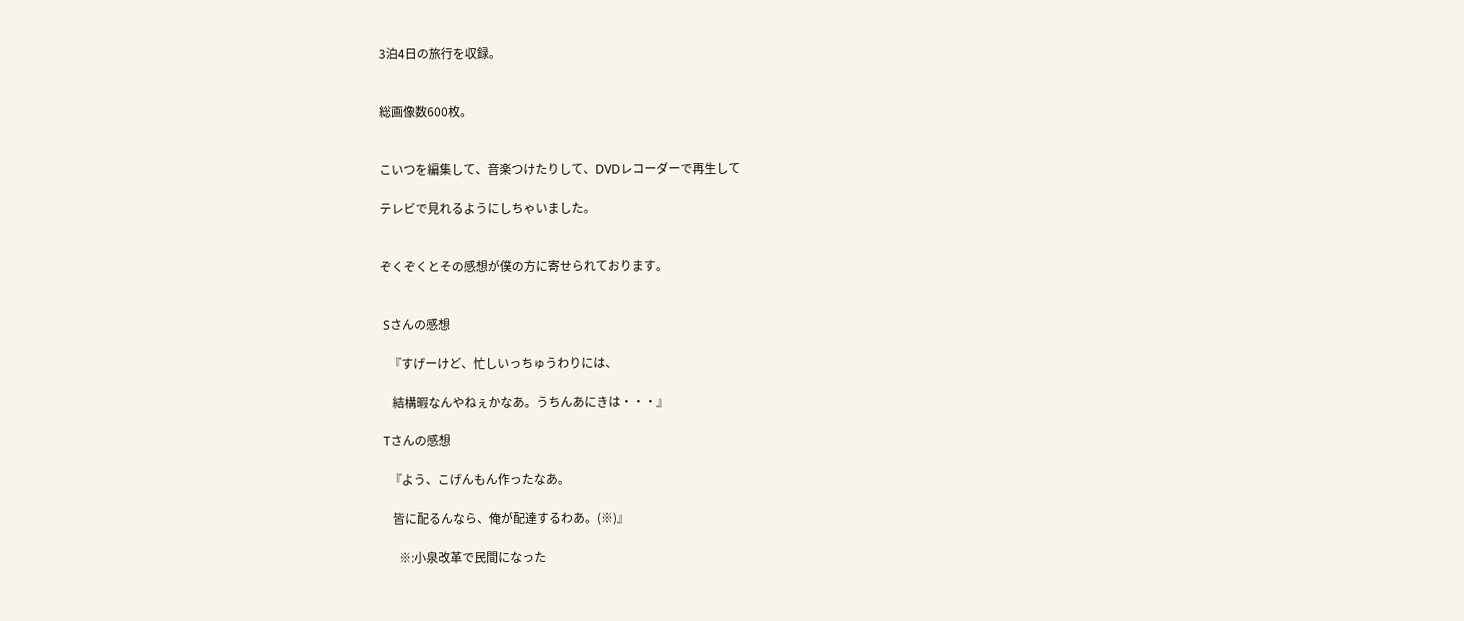3泊4日の旅行を収録。


総画像数600枚。


こいつを編集して、音楽つけたりして、DVDレコーダーで再生して

テレビで見れるようにしちゃいました。


ぞくぞくとその感想が僕の方に寄せられております。


 Sさんの感想

   『すげーけど、忙しいっちゅうわりには、

    結構暇なんやねぇかなあ。うちんあにきは・・・』

 Tさんの感想

   『よう、こげんもん作ったなあ。

    皆に配るんなら、俺が配達するわあ。(※)』

      ※:小泉改革で民間になった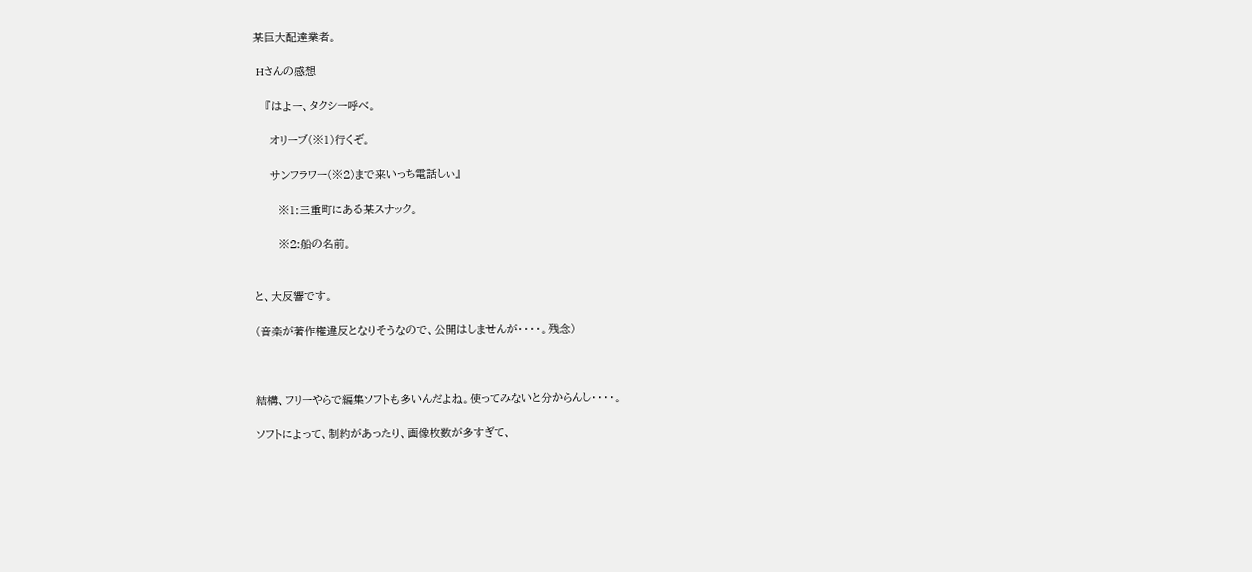某巨大配達業者。

 Hさんの感想

   『はよー、タクシー呼べ。

    オリーブ(※1)行くぞ。

    サンフラワー(※2)まで来いっち電話しぃ』

      ※1:三重町にある某スナック。

      ※2:船の名前。


と、大反響です。

(音楽が著作権違反となりそうなので、公開はしませんが・・・・。残念)



結構、フリーやらで編集ソフトも多いんだよね。使ってみないと分からんし・・・・。

ソフトによって、制約があったり、画像枚数が多すぎて、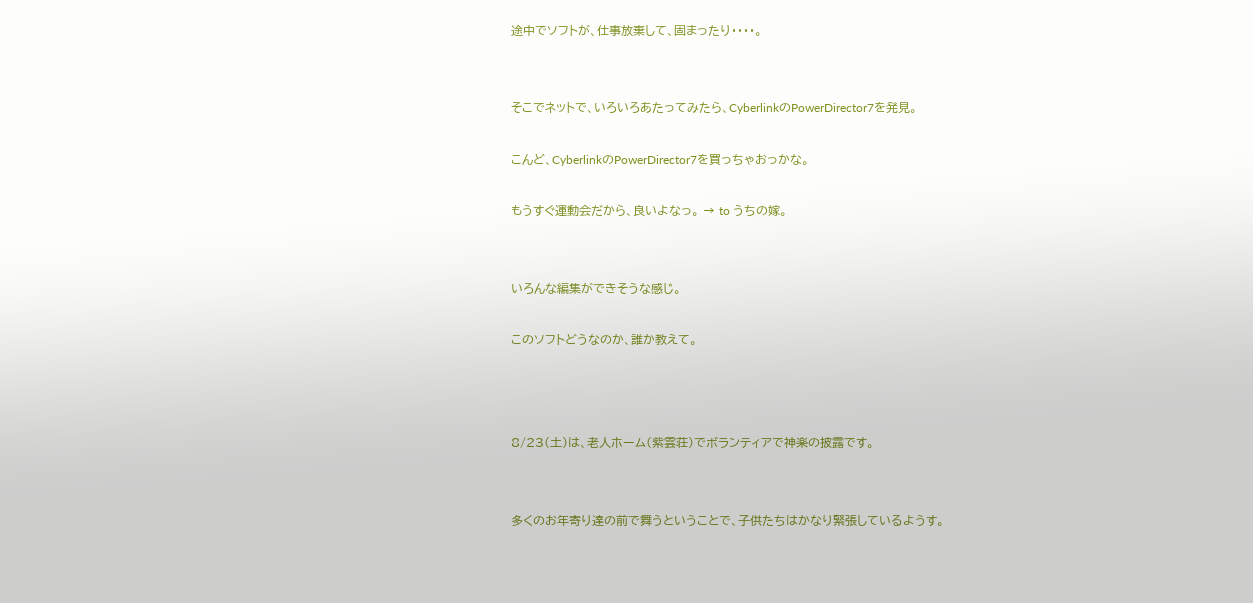途中でソフトが、仕事放棄して、固まったり・・・・。


そこでネットで、いろいろあたってみたら、CyberlinkのPowerDirector7を発見。

こんど、CyberlinkのPowerDirector7を買っちゃおっかな。

もうすぐ運動会だから、良いよなっ。 → to うちの嫁。


いろんな編集ができそうな感じ。

このソフトどうなのか、誰か教えて。



8/23(土)は、老人ホーム(紫雲荘)でボランティアで神楽の披露です。


多くのお年寄り達の前で舞うということで、子供たちはかなり緊張しているようす。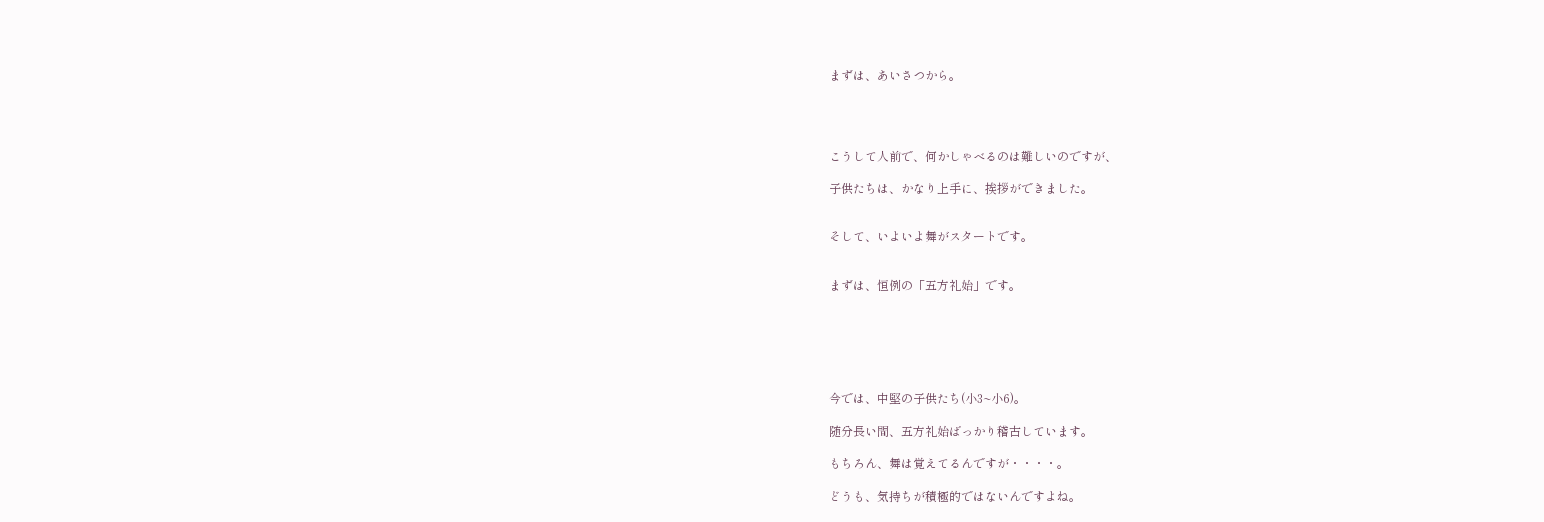まずは、あいさつから。




こうして人前で、何かしゃべるのは難しいのですが、

子供たちは、かなり上手に、挨拶ができました。


そして、いよいよ舞がスタートです。


まずは、恒例の「五方礼始」です。






今では、中堅の子供たち(小3~小6)。

随分長い間、五方礼始ばっかり稽古しています。

もちろん、舞は覚えてるんですが・・・・。

どうも、気持ちが積極的ではないんですよね。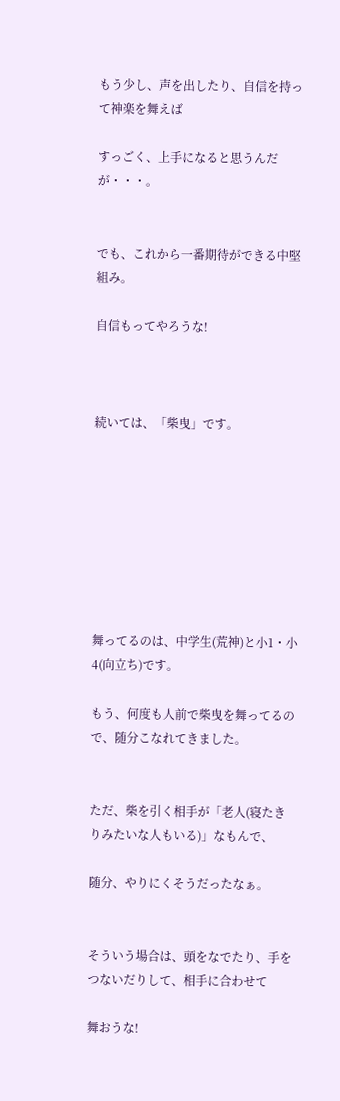もう少し、声を出したり、自信を持って神楽を舞えば

すっごく、上手になると思うんだが・・・。


でも、これから一番期待ができる中堅組み。

自信もってやろうな!



続いては、「柴曳」です。








舞ってるのは、中学生(荒神)と小1・小4(向立ち)です。

もう、何度も人前で柴曳を舞ってるので、随分こなれてきました。


ただ、柴を引く相手が「老人(寝たきりみたいな人もいる)」なもんで、

随分、やりにくそうだったなぁ。


そういう場合は、頭をなでたり、手をつないだりして、相手に合わせて

舞おうな!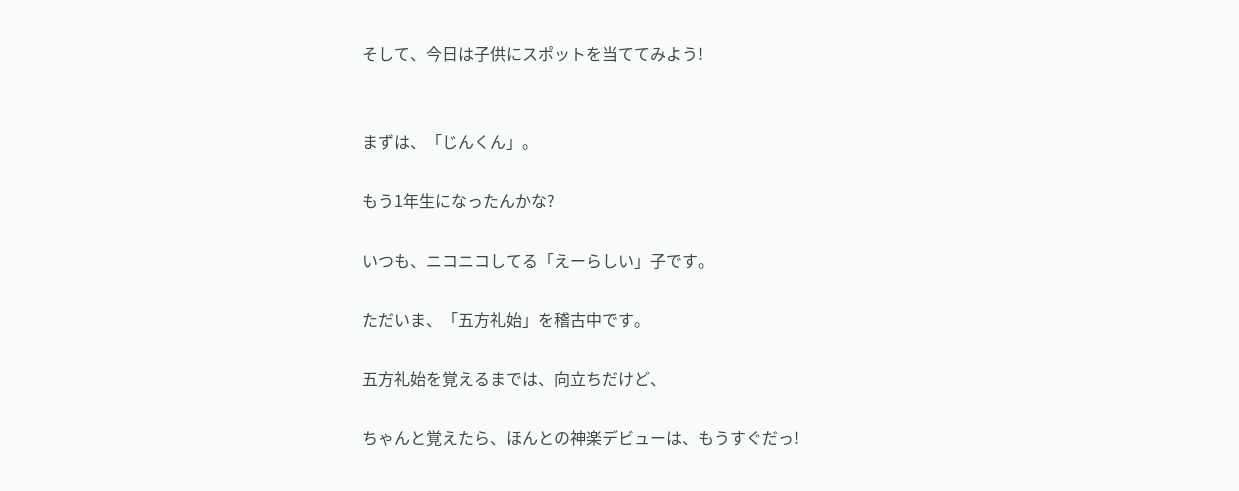そして、今日は子供にスポットを当ててみよう!


まずは、「じんくん」。

もう1年生になったんかな?

いつも、ニコニコしてる「えーらしい」子です。

ただいま、「五方礼始」を稽古中です。

五方礼始を覚えるまでは、向立ちだけど、

ちゃんと覚えたら、ほんとの神楽デビューは、もうすぐだっ!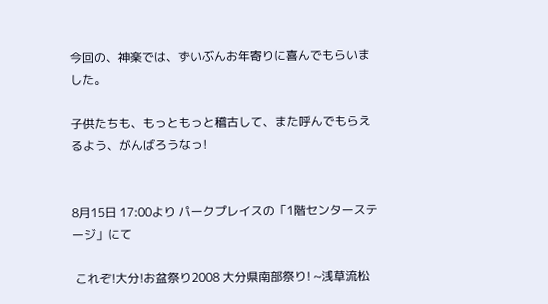今回の、神楽では、ずいぶんお年寄りに喜んでもらいました。

子供たちも、もっともっと稽古して、また呼んでもらえるよう、がんばろうなっ!


8月15日 17:00より パークプレイスの「1階センターステージ」にて

 これぞ!大分!お盆祭り2008 大分県南部祭り! ~浅草流松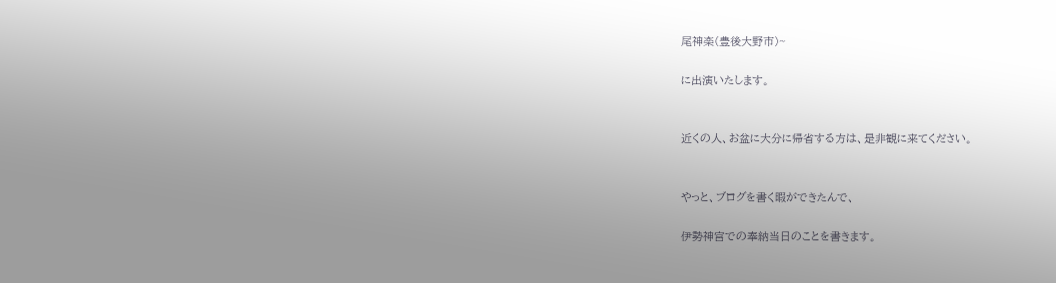尾神楽(豊後大野市)~

に出演いたします。


近くの人、お盆に大分に帰省する方は、是非観に来てください。


やっと、ブログを書く暇ができたんで、

伊勢神宮での奉納当日のことを書きます。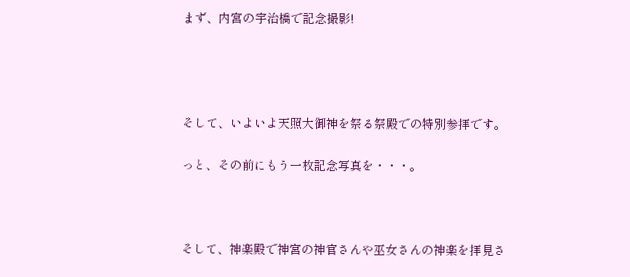まず、内宮の宇治橋で記念撮影!




そして、いよいよ天照大御神を祭る祭殿での特別参拝です。

っと、その前にもう一枚記念写真を・・・。



そして、神楽殿で神宮の神官さんや巫女さんの神楽を拝見さ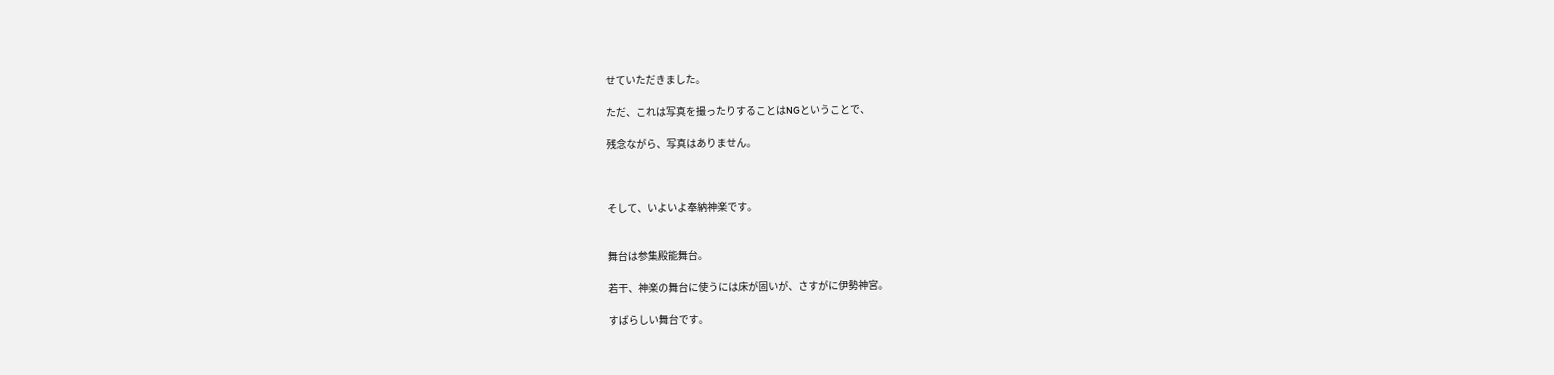せていただきました。

ただ、これは写真を撮ったりすることはNGということで、

残念ながら、写真はありません。



そして、いよいよ奉納神楽です。


舞台は参集殿能舞台。

若干、神楽の舞台に使うには床が固いが、さすがに伊勢神宮。

すばらしい舞台です。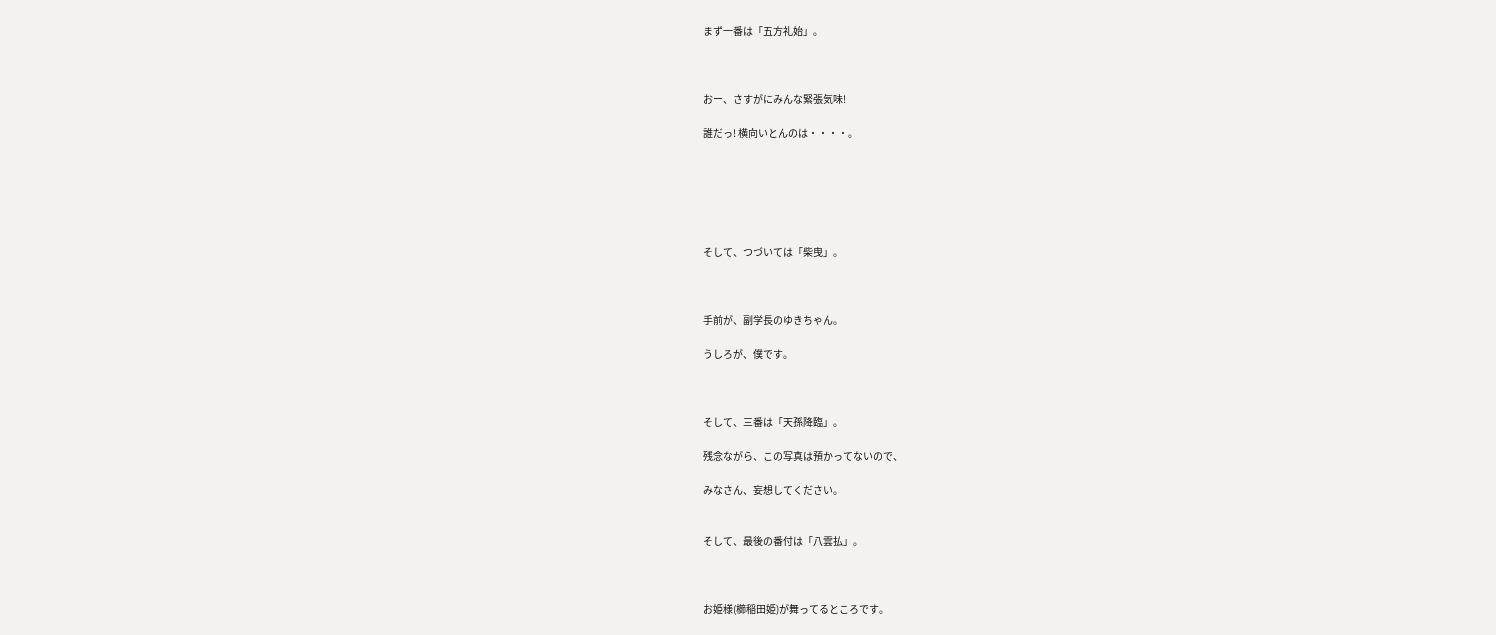まず一番は「五方礼始」。



おー、さすがにみんな緊張気味!

誰だっ! 横向いとんのは・・・・。






そして、つづいては「柴曳」。



手前が、副学長のゆきちゃん。

うしろが、僕です。



そして、三番は「天孫降臨」。

残念ながら、この写真は預かってないので、

みなさん、妄想してください。


そして、最後の番付は「八雲払」。



お姫様(櫛稲田姫)が舞ってるところです。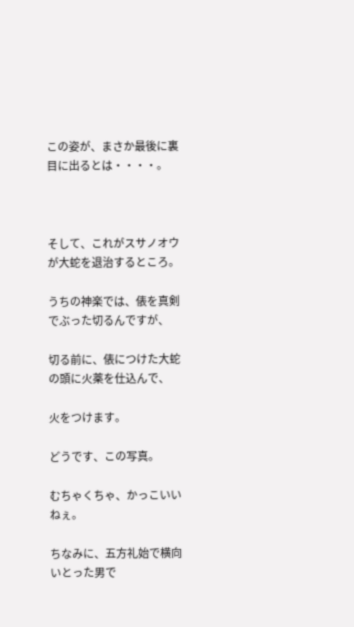この姿が、まさか最後に裏目に出るとは・・・・。



そして、これがスサノオウが大蛇を退治するところ。

うちの神楽では、俵を真剣でぶった切るんですが、

切る前に、俵につけた大蛇の頭に火薬を仕込んで、

火をつけます。

どうです、この写真。

むちゃくちゃ、かっこいいねぇ。

ちなみに、五方礼始で横向いとった男で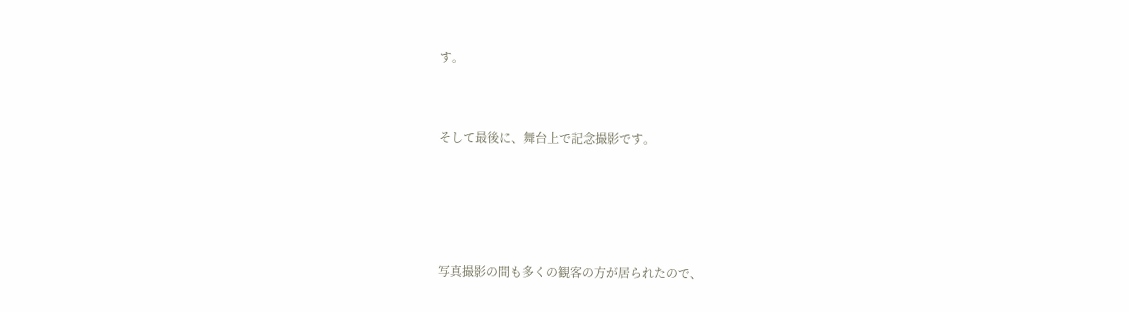す。


そして最後に、舞台上で記念撮影です。




写真撮影の間も多くの観客の方が居られたので、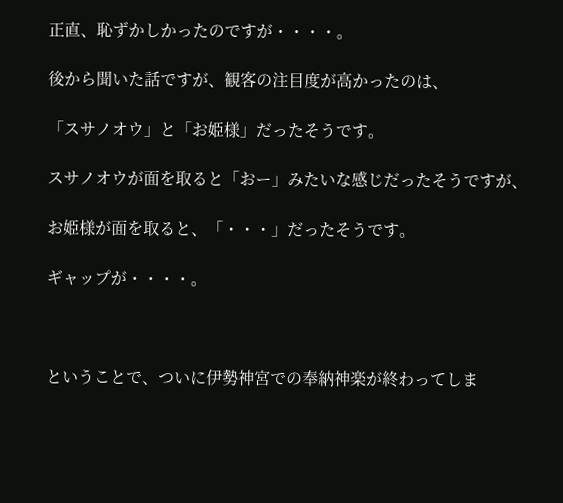正直、恥ずかしかったのですが・・・・。

後から聞いた話ですが、観客の注目度が高かったのは、

「スサノオウ」と「お姫様」だったそうです。

スサノオウが面を取ると「おー」みたいな感じだったそうですが、

お姫様が面を取ると、「・・・」だったそうです。

ギャップが・・・・。



ということで、ついに伊勢神宮での奉納神楽が終わってしま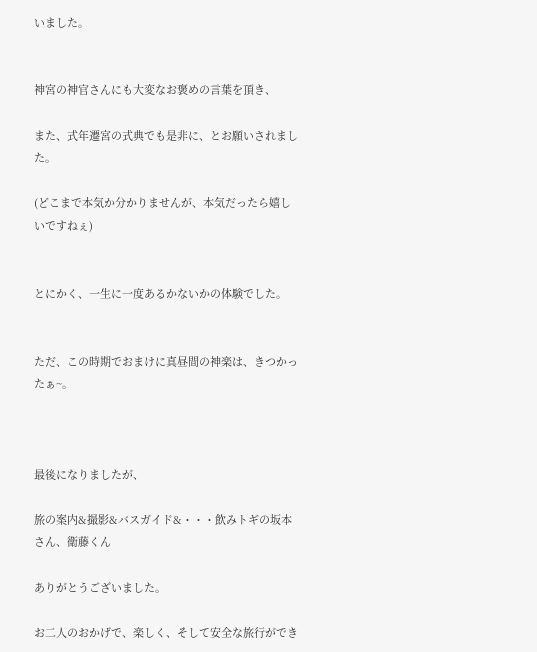いました。


神宮の神官さんにも大変なお褒めの言葉を頂き、

また、式年遷宮の式典でも是非に、とお願いされました。

(どこまで本気か分かりませんが、本気だったら嬉しいですねぇ)


とにかく、一生に一度あるかないかの体験でした。


ただ、この時期でおまけに真昼間の神楽は、きつかったぁ~。



最後になりましたが、

旅の案内&撮影&バスガイド&・・・飲みトギの坂本さん、衛藤くん

ありがとうございました。

お二人のおかげで、楽しく、そして安全な旅行ができ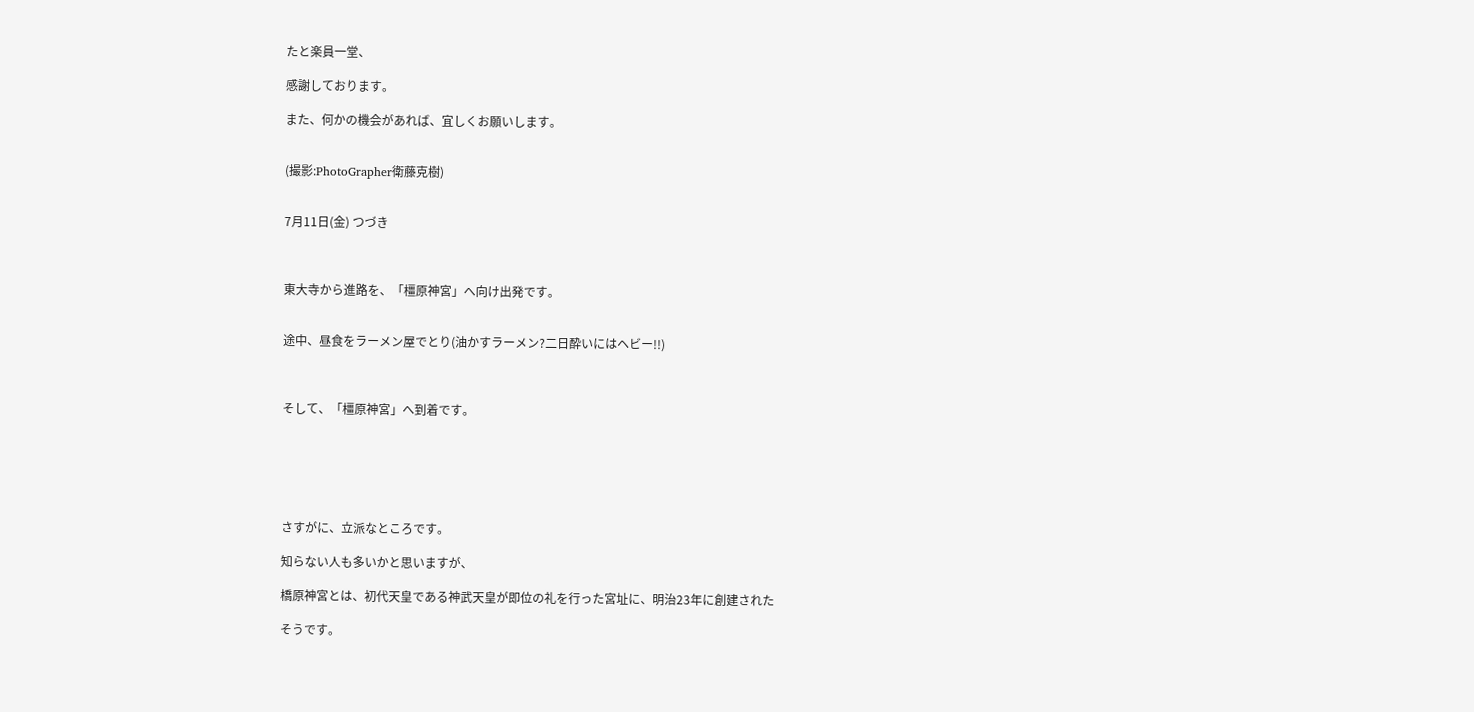たと楽員一堂、

感謝しております。

また、何かの機会があれば、宜しくお願いします。


(撮影:PhotoGrapher衛藤克樹)


7月11日(金) つづき



東大寺から進路を、「橿原神宮」へ向け出発です。


途中、昼食をラーメン屋でとり(油かすラーメン?二日酔いにはヘビー!!)



そして、「橿原神宮」へ到着です。






さすがに、立派なところです。

知らない人も多いかと思いますが、

橋原神宮とは、初代天皇である神武天皇が即位の礼を行った宮址に、明治23年に創建された

そうです。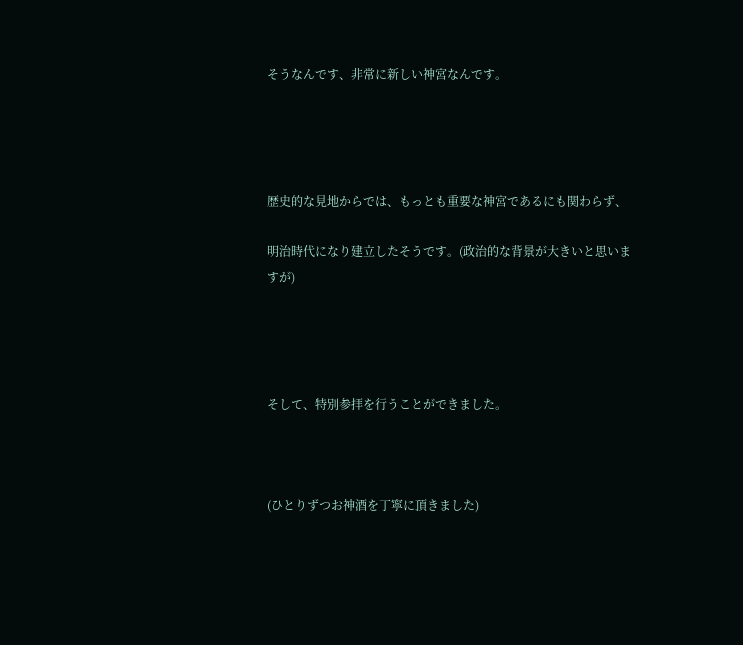そうなんです、非常に新しい神宮なんです。




歴史的な見地からでは、もっとも重要な神宮であるにも関わらず、

明治時代になり建立したそうです。(政治的な背景が大きいと思いますが)




そして、特別参拝を行うことができました。



(ひとりずつお神酒を丁寧に頂きました)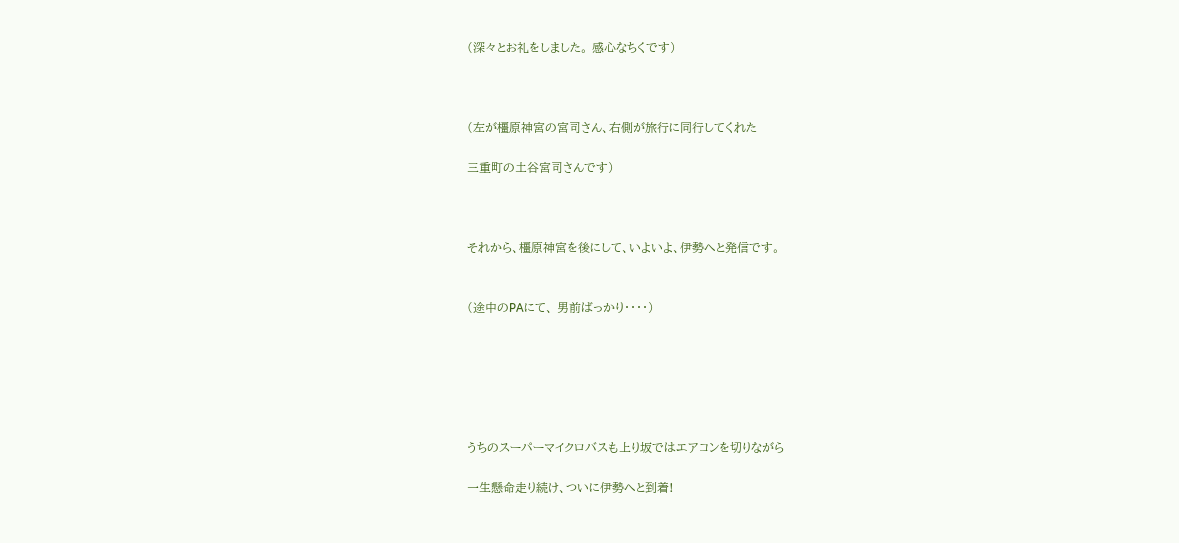(深々とお礼をしました。 感心なちくです)



(左が橿原神宮の宮司さん、右側が旅行に同行してくれた

三重町の土谷宮司さんです)



それから、橿原神宮を後にして、いよいよ、伊勢へと発信です。


(途中のPAにて、 男前ばっかり・・・・)






うちのスーパーマイクロバスも上り坂ではエアコンを切りながら

一生懸命走り続け、ついに伊勢へと到着!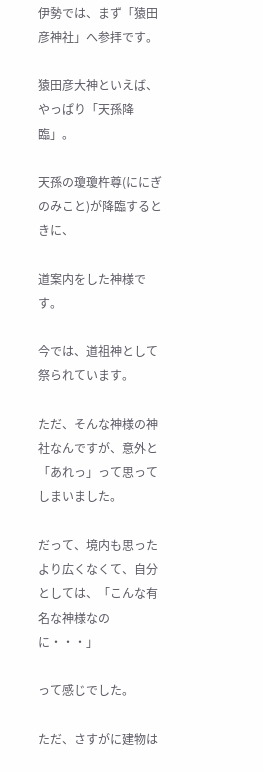伊勢では、まず「猿田彦神社」へ参拝です。

猿田彦大神といえば、やっぱり「天孫降臨」。

天孫の瓊瓊杵尊(ににぎのみこと)が降臨するときに、

道案内をした神様です。

今では、道祖神として祭られています。

ただ、そんな神様の神社なんですが、意外と「あれっ」って思ってしまいました。

だって、境内も思ったより広くなくて、自分としては、「こんな有名な神様なのに・・・」

って感じでした。

ただ、さすがに建物は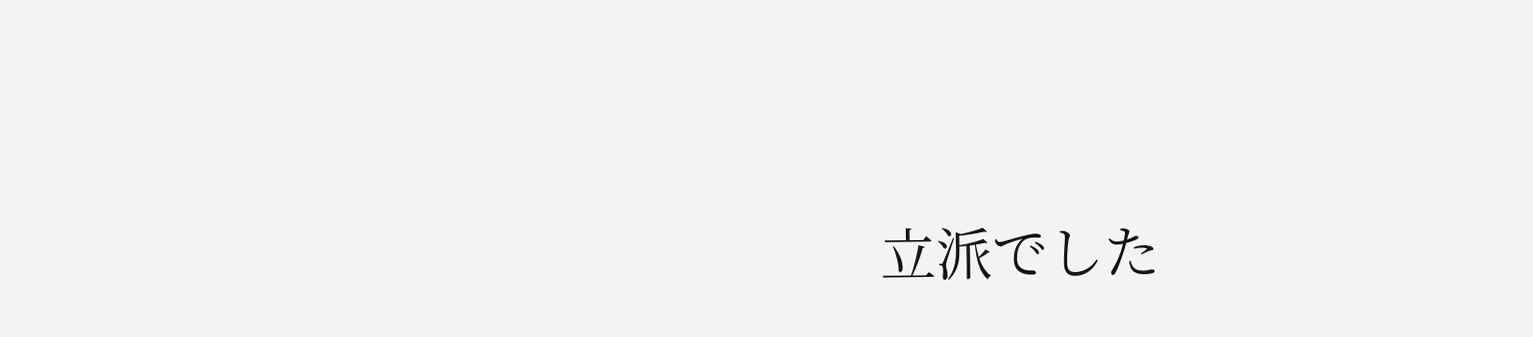立派でした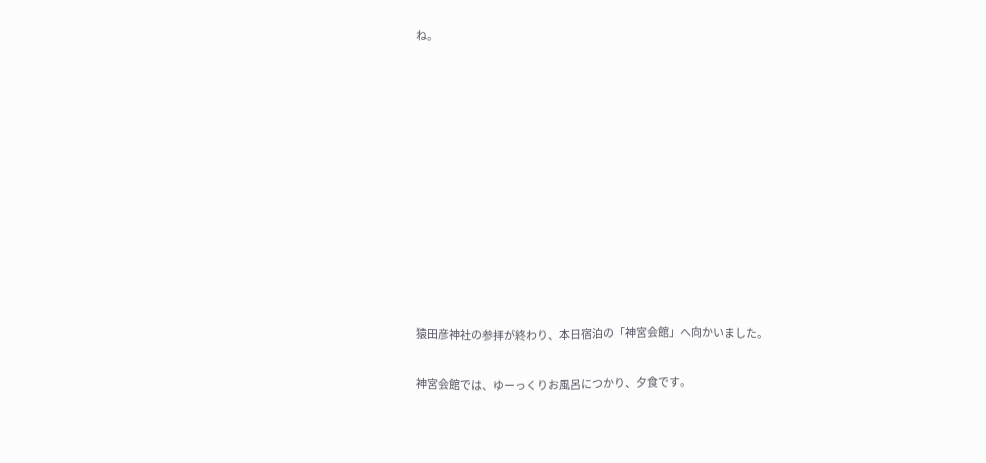ね。











猿田彦神社の参拝が終わり、本日宿泊の「神宮会館」へ向かいました。

神宮会館では、ゆーっくりお風呂につかり、夕食です。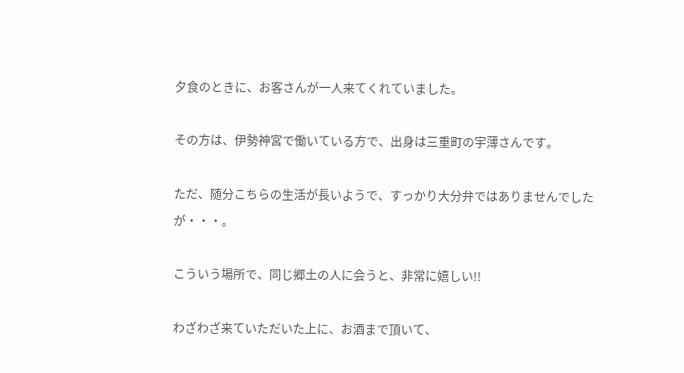夕食のときに、お客さんが一人来てくれていました。

その方は、伊勢神宮で働いている方で、出身は三重町の宇薄さんです。

ただ、随分こちらの生活が長いようで、すっかり大分弁ではありませんでしたが・・・。

こういう場所で、同じ郷土の人に会うと、非常に嬉しい!!

わざわざ来ていただいた上に、お酒まで頂いて、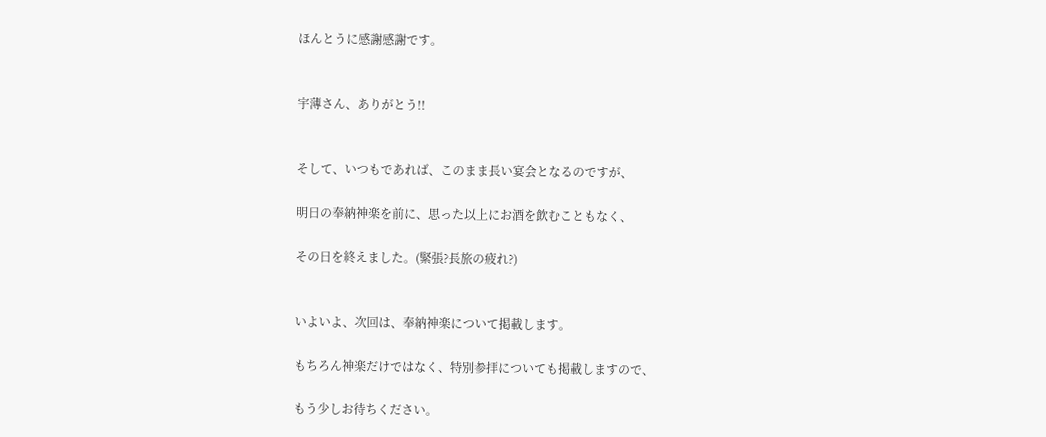ほんとうに感謝感謝です。


宇薄さん、ありがとう!!


そして、いつもであれば、このまま長い宴会となるのですが、

明日の奉納神楽を前に、思った以上にお酒を飲むこともなく、

その日を終えました。(緊張?長旅の疲れ?)


いよいよ、次回は、奉納神楽について掲載します。

もちろん神楽だけではなく、特別参拝についても掲載しますので、

もう少しお待ちください。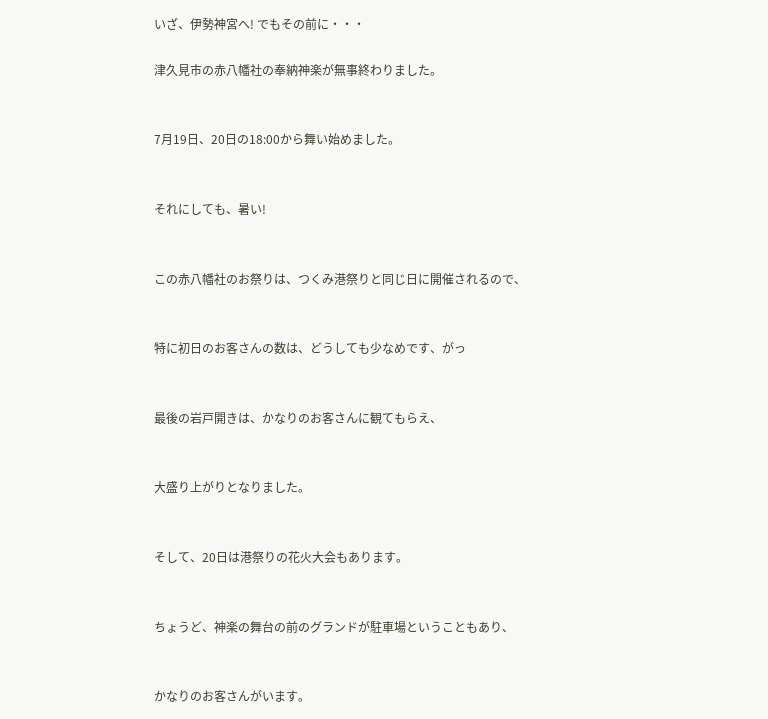いざ、伊勢神宮へ! でもその前に・・・

津久見市の赤八幡社の奉納神楽が無事終わりました。


7月19日、20日の18:00から舞い始めました。


それにしても、暑い!


この赤八幡社のお祭りは、つくみ港祭りと同じ日に開催されるので、


特に初日のお客さんの数は、どうしても少なめです、がっ


最後の岩戸開きは、かなりのお客さんに観てもらえ、


大盛り上がりとなりました。


そして、20日は港祭りの花火大会もあります。


ちょうど、神楽の舞台の前のグランドが駐車場ということもあり、


かなりのお客さんがいます。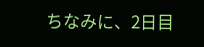ちなみに、2日目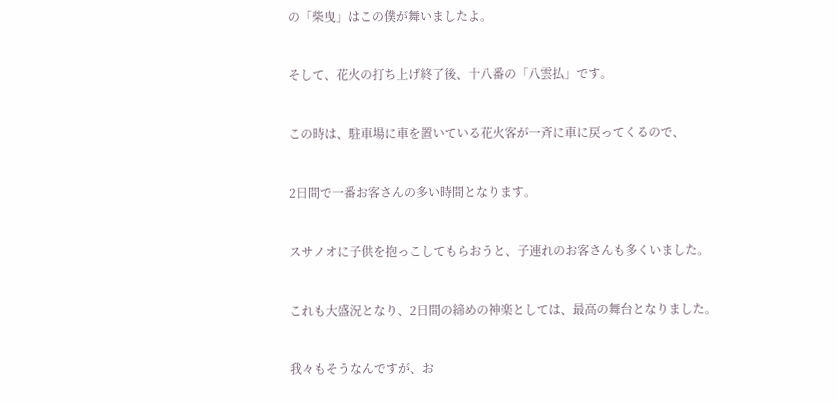の「柴曳」はこの僕が舞いましたよ。


そして、花火の打ち上げ終了後、十八番の「八雲払」です。


この時は、駐車場に車を置いている花火客が一斉に車に戻ってくるので、


2日間で一番お客さんの多い時間となります。


スサノオに子供を抱っこしてもらおうと、子連れのお客さんも多くいました。


これも大盛況となり、2日間の締めの神楽としては、最高の舞台となりました。


我々もそうなんですが、お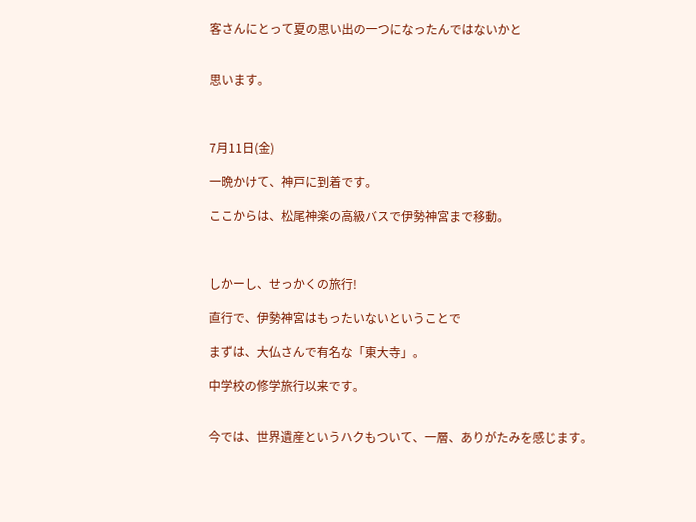客さんにとって夏の思い出の一つになったんではないかと


思います。



7月11日(金)

一晩かけて、神戸に到着です。

ここからは、松尾神楽の高級バスで伊勢神宮まで移動。



しかーし、せっかくの旅行!

直行で、伊勢神宮はもったいないということで

まずは、大仏さんで有名な「東大寺」。

中学校の修学旅行以来です。


今では、世界遺産というハクもついて、一層、ありがたみを感じます。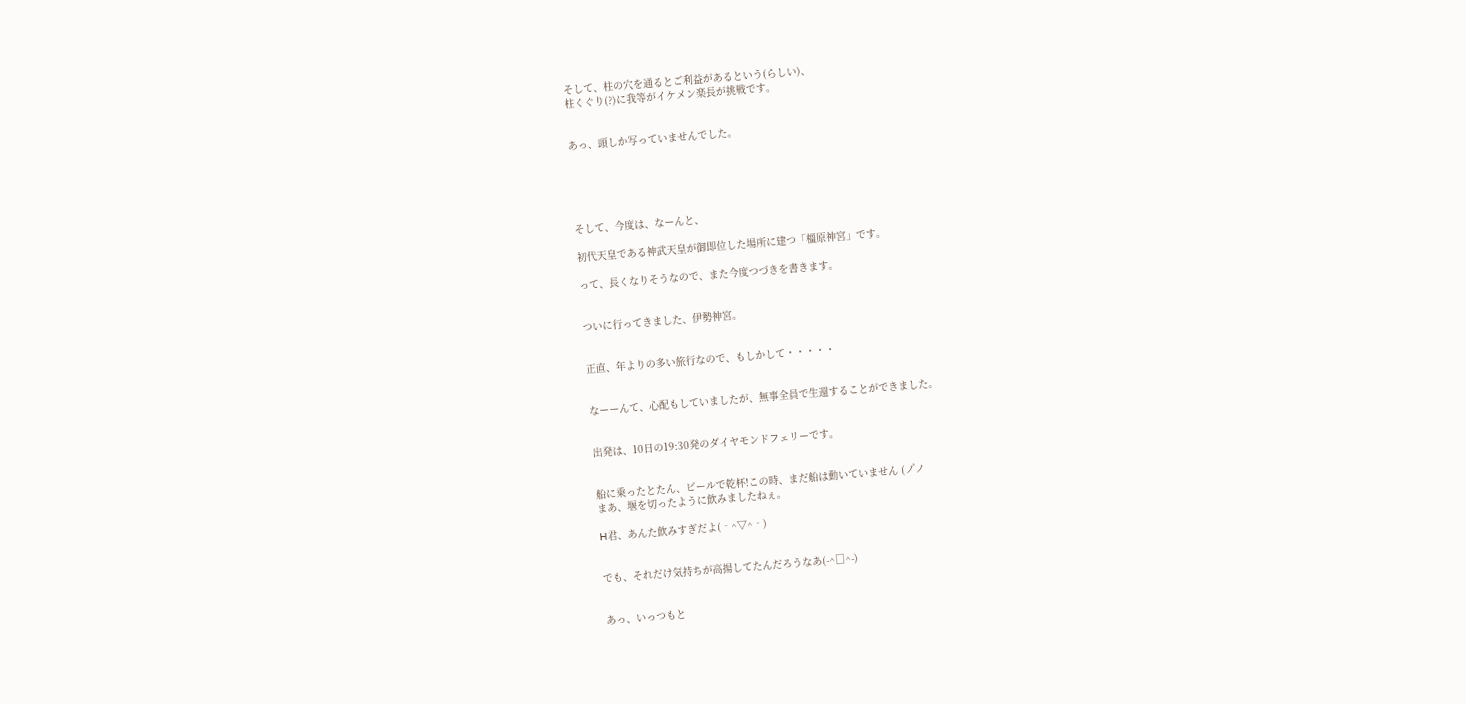そして、柱の穴を通るとご利益があるという(らしい)、
柱くぐり(?)に我等がイケメン楽長が挑戦です。


あっ、頭しか写っていませんでした。





そして、今度は、なーんと、

初代天皇である神武天皇が御即位した場所に建つ「橿原神宮」です。

って、長くなりそうなので、また今度つづきを書きます。


ついに行ってきました、伊勢神宮。


正直、年よりの多い旅行なので、もしかして・・・・・


なーーんて、心配もしていましたが、無事全員で生還することができました。


出発は、10日の19:30発のダイヤモンドフェリーです。


船に乗ったとたん、ビールで乾杯!この時、まだ船は動いていません (ノ゚ノ
まあ、堰を切ったように飲みましたねぇ。

H君、あんた飲みすぎだよ(‐^▽^‐)


でも、それだけ気持ちが高揚してたんだろうなあ(-^□^-)


あっ、いっつもと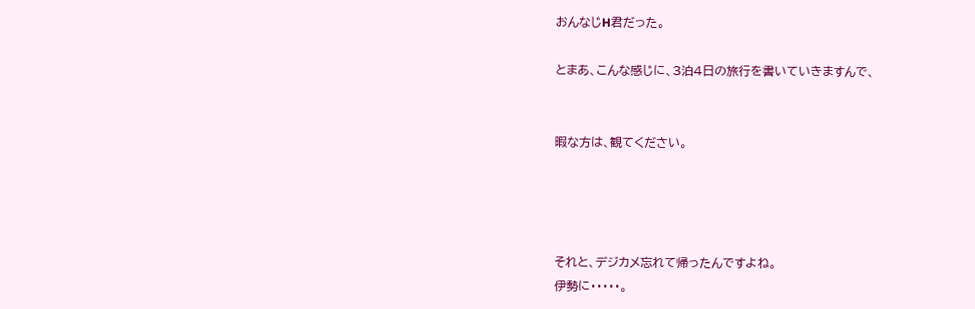おんなじH君だった。

とまあ、こんな感じに、3泊4日の旅行を書いていきますんで、


暇な方は、観てください。




それと、デジカメ忘れて帰ったんですよね。
伊勢に・・・・・。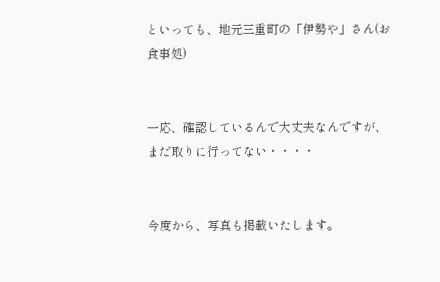といっても、地元三重町の「伊勢や」さん(お食事処)


一応、確認しているんで大丈夫なんですが、まだ取りに行ってない・・・・


今度から、写真も掲載いたします。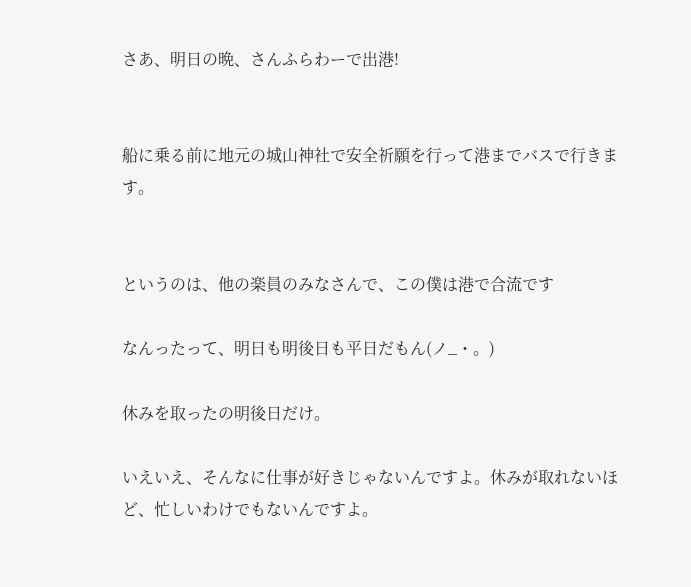さあ、明日の晩、さんふらわーで出港!


船に乗る前に地元の城山神社で安全祈願を行って港までバスで行きます。


というのは、他の楽員のみなさんで、この僕は港で合流です

なんったって、明日も明後日も平日だもん(ノ_・。)

休みを取ったの明後日だけ。

いえいえ、そんなに仕事が好きじゃないんですよ。休みが取れないほど、忙しいわけでもないんですよ。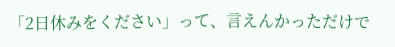「2日休みをください」って、言えんかっただけで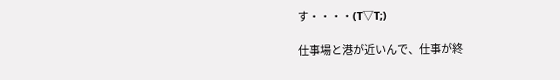す・・・・(T▽T;)

仕事場と港が近いんで、仕事が終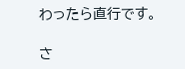わったら直行です。

さ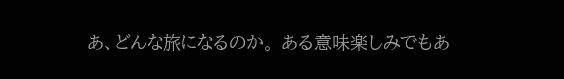あ、どんな旅になるのか。 ある意味楽しみでもあ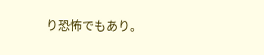り恐怖でもあり。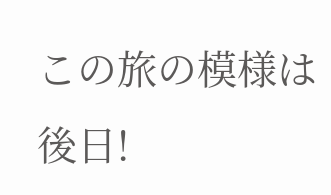この旅の模様は後日!